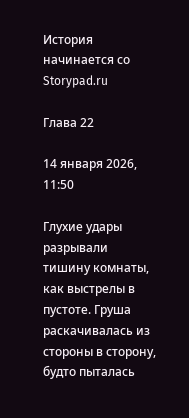История начинается со Storypad.ru

Глава 22

14 января 2026, 11:50

Глухие удары разрывали тишину комнаты, как выстрелы в пустоте. Груша раскачивалась из стороны в сторону, будто пыталась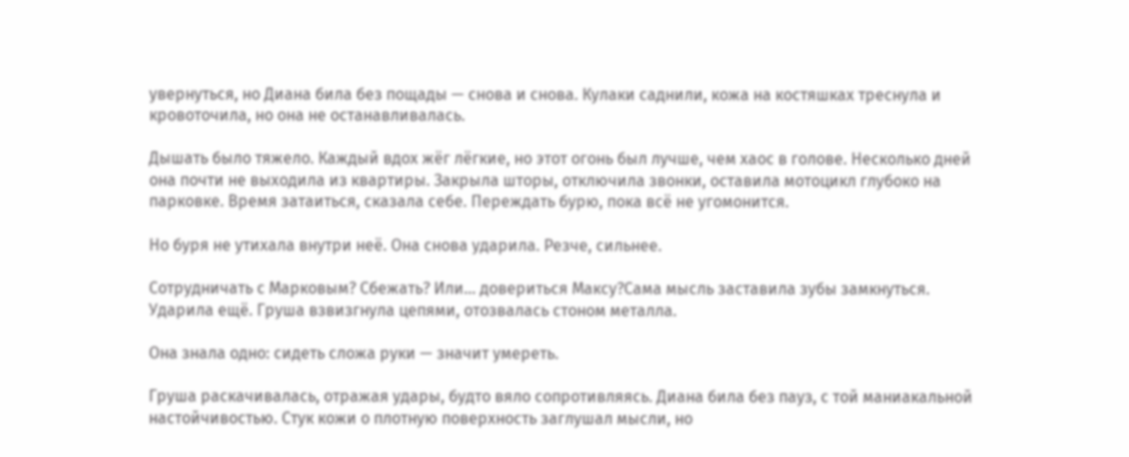увернуться, но Диана била без пощады — снова и снова. Кулаки саднили, кожа на костяшках треснула и кровоточила, но она не останавливалась.

Дышать было тяжело. Каждый вдох жёг лёгкие, но этот огонь был лучше, чем хаос в голове. Несколько дней она почти не выходила из квартиры. Закрыла шторы, отключила звонки, оставила мотоцикл глубоко на парковке. Время затаиться, сказала себе. Переждать бурю, пока всё не угомонится.

Но буря не утихала внутри неё. Она снова ударила. Резче, сильнее.

Сотрудничать с Марковым? Сбежать? Или... довериться Максу?Сама мысль заставила зубы замкнуться. Ударила ещё. Груша взвизгнула цепями, отозвалась стоном металла.

Она знала одно: сидеть сложа руки — значит умереть.

Груша раскачивалась, отражая удары, будто вяло сопротивляясь. Диана била без пауз, с той маниакальной настойчивостью. Стук кожи о плотную поверхность заглушал мысли, но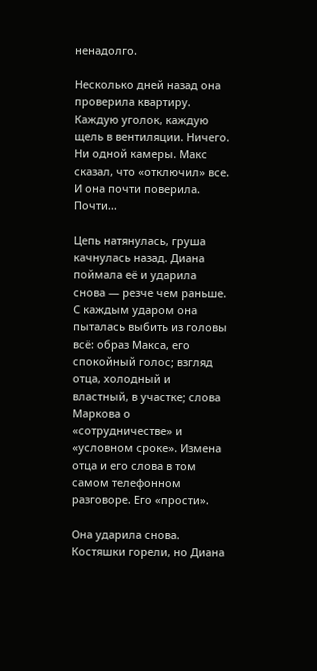ненадолго.

Несколько дней назад она проверила квартиру. Каждую уголок, каждую щель в вентиляции. Ничего. Ни одной камеры. Макс сказал, что «отключил» все. И она почти поверила. Почти...

Цепь натянулась, груша качнулась назад. Диана поймала её и ударила снова — резче чем раньше. С каждым ударом она пыталась выбить из головы всё: образ Макса, его спокойный голос; взгляд отца, холодный и властный, в участке; слова Маркова о «сотрудничестве» и «условном сроке». Измена отца и его слова в том самом телефонном разговоре. Его «прости».

Она ударила снова. Костяшки горели, но Диана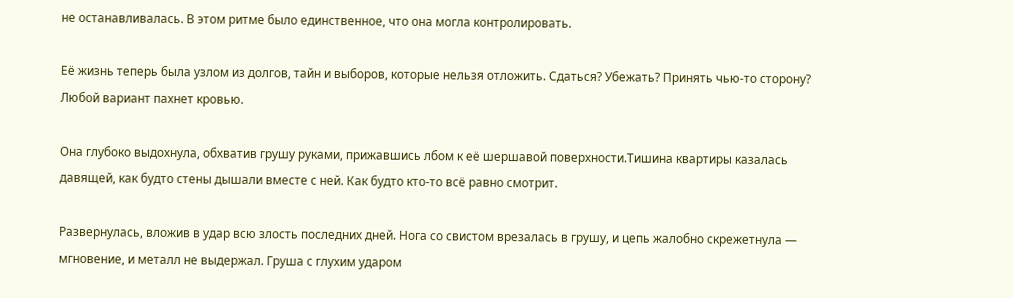не останавливалась. В этом ритме было единственное, что она могла контролировать.

Её жизнь теперь была узлом из долгов, тайн и выборов, которые нельзя отложить. Сдаться? Убежать? Принять чью-то сторону? Любой вариант пахнет кровью.

Она глубоко выдохнула, обхватив грушу руками, прижавшись лбом к её шершавой поверхности.Тишина квартиры казалась давящей, как будто стены дышали вместе с ней. Как будто кто-то всё равно смотрит.

Развернулась, вложив в удар всю злость последних дней. Нога со свистом врезалась в грушу, и цепь жалобно скрежетнула — мгновение, и металл не выдержал. Груша с глухим ударом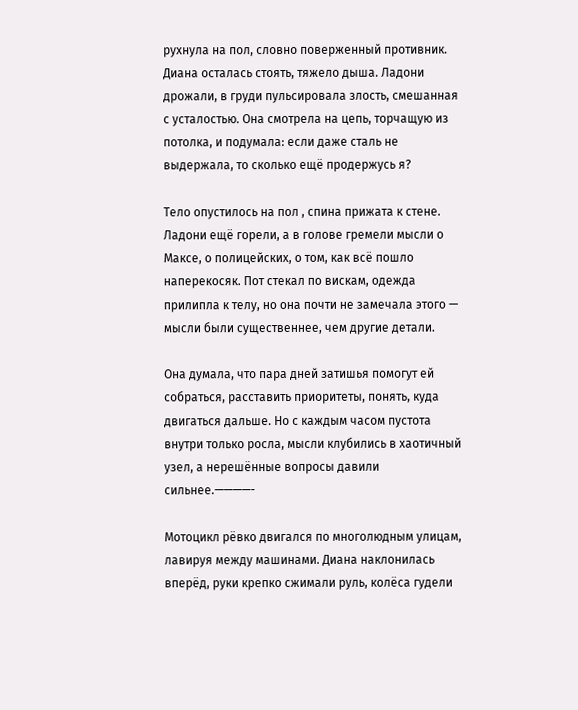рухнула на пол, словно поверженный противник. Диана осталась стоять, тяжело дыша. Ладони дрожали, в груди пульсировала злость, смешанная с усталостью. Она смотрела на цепь, торчащую из потолка, и подумала: если даже сталь не выдержала, то сколько ещё продержусь я?

Тело опустилось на пол , спина прижата к стене. Ладони ещё горели, а в голове гремели мысли о Максе, о полицейских, о том, как всё пошло наперекосяк. Пот стекал по вискам, одежда прилипла к телу, но она почти не замечала этого — мысли были существеннее, чем другие детали.

Она думала, что пара дней затишья помогут ей собраться, расставить приоритеты, понять, куда двигаться дальше. Но с каждым часом пустота внутри только росла, мысли клубились в хаотичный узел, а нерешённые вопросы давили сильнее.————-

Мотоцикл рёвко двигался по многолюдным улицам, лавируя между машинами. Диана наклонилась вперёд, руки крепко сжимали руль, колёса гудели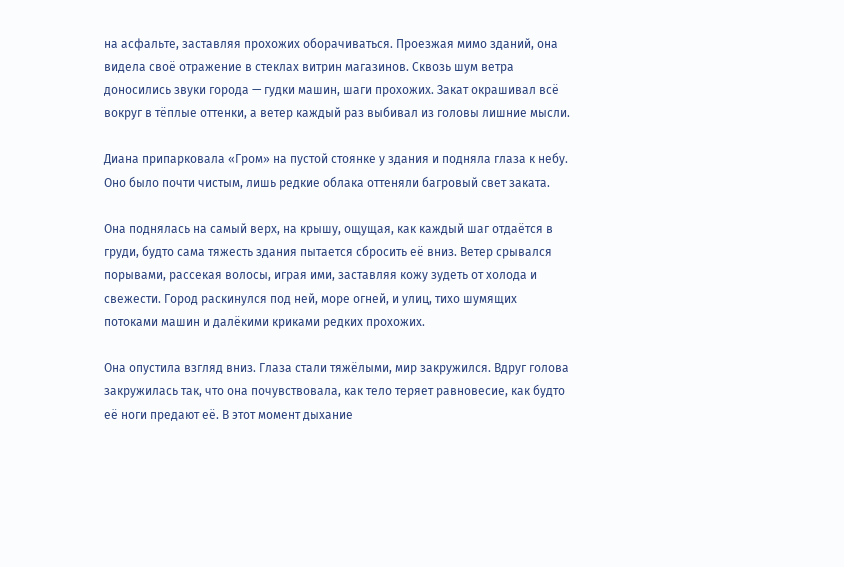на асфальте, заставляя прохожих оборачиваться. Проезжая мимо зданий, она видела своё отражение в стеклах витрин магазинов. Сквозь шум ветра доносились звуки города — гудки машин, шаги прохожих. Закат окрашивал всё вокруг в тёплые оттенки, а ветер каждый раз выбивал из головы лишние мысли.

Диана припарковала «Гром» на пустой стоянке у здания и подняла глаза к небу. Оно было почти чистым, лишь редкие облака оттеняли багровый свет заката.

Она поднялась на самый верх, на крышу, ощущая, как каждый шаг отдаётся в груди, будто сама тяжесть здания пытается сбросить её вниз. Ветер срывался порывами, рассекая волосы, играя ими, заставляя кожу зудеть от холода и свежести. Город раскинулся под ней, море огней, и улиц, тихо шумящих потоками машин и далёкими криками редких прохожих.

Она опустила взгляд вниз. Глаза стали тяжёлыми, мир закружился. Вдруг голова закружилась так, что она почувствовала, как тело теряет равновесие, как будто её ноги предают её. В этот момент дыхание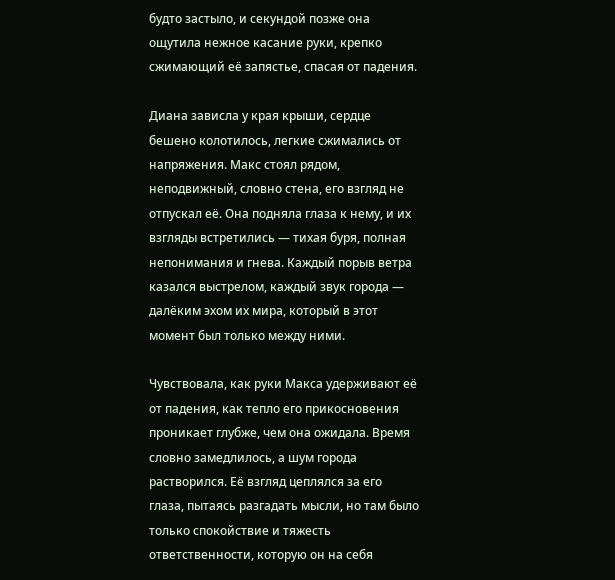будто застыло, и секундой позже она ощутила нежное касание руки, крепко сжимающий её запястье, спасая от падения.

Диана зависла у края крыши, сердце бешено колотилось, легкие сжимались от напряжения. Макс стоял рядом, неподвижный, словно стена, его взгляд не отпускал её. Она подняла глаза к нему, и их взгляды встретились — тихая буря, полная непонимания и гнева. Каждый порыв ветра казался выстрелом, каждый звук города — далёким эхом их мира, который в этот момент был только между ними.

Чувствовала, как руки Макса удерживают её от падения, как тепло его прикосновения проникает глубже, чем она ожидала. Время словно замедлилось, а шум города растворился. Её взгляд цеплялся за его глаза, пытаясь разгадать мысли, но там было только спокойствие и тяжесть ответственности, которую он на себя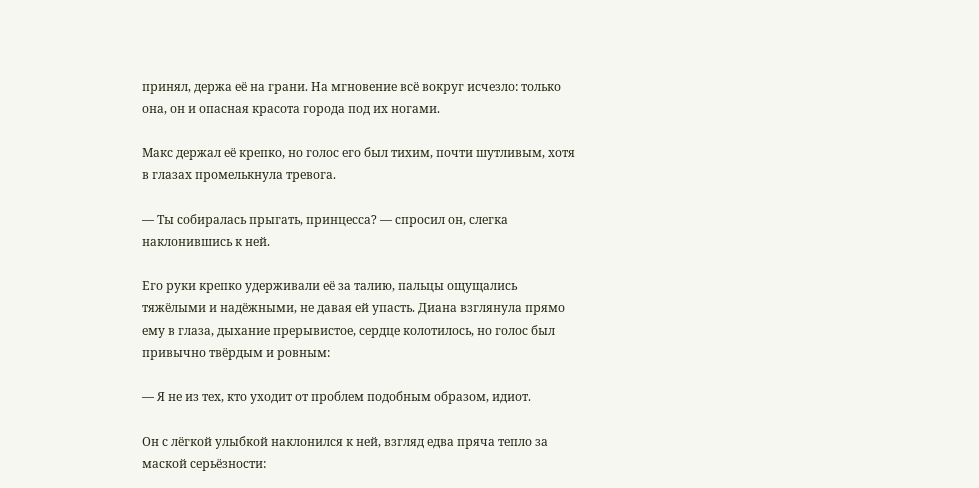принял, держа её на грани. На мгновение всё вокруг исчезло: только она, он и опасная красота города под их ногами.

Макс держал её крепко, но голос его был тихим, почти шутливым, хотя в глазах промелькнула тревога.

— Ты собиралась прыгать, принцесса? — спросил он, слегка наклонившись к ней.

Его руки крепко удерживали её за талию, пальцы ощущались тяжёлыми и надёжными, не давая ей упасть. Диана взглянула прямо ему в глаза, дыхание прерывистое, сердце колотилось, но голос был привычно твёрдым и ровным:

— Я не из тех, кто уходит от проблем подобным образом, идиот.

Он с лёгкой улыбкой наклонился к ней, взгляд едва пряча тепло за маской серьёзности: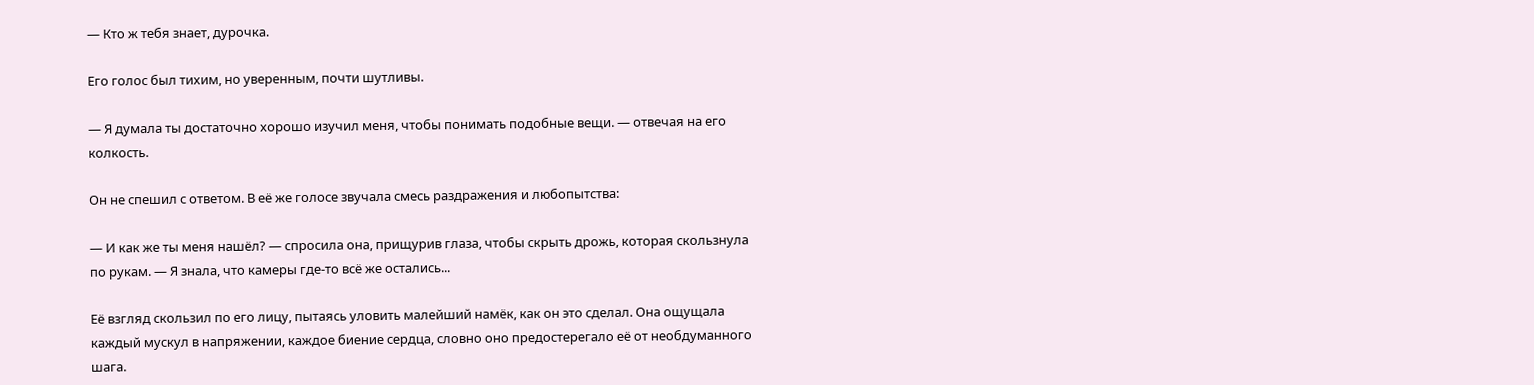— Кто ж тебя знает, дурочка.

Его голос был тихим, но уверенным, почти шутливы.

— Я думала ты достаточно хорошо изучил меня, чтобы понимать подобные вещи. — отвечая на его колкость.

Он не спешил с ответом. В её же голосе звучала смесь раздражения и любопытства:

— И как же ты меня нашёл? — спросила она, прищурив глаза, чтобы скрыть дрожь, которая скользнула по рукам. — Я знала, что камеры где-то всё же остались...

Её взгляд скользил по его лицу, пытаясь уловить малейший намёк, как он это сделал. Она ощущала каждый мускул в напряжении, каждое биение сердца, словно оно предостерегало её от необдуманного шага.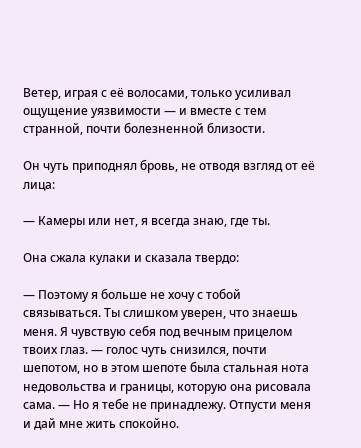Ветер, играя с её волосами, только усиливал ощущение уязвимости — и вместе с тем странной, почти болезненной близости.

Он чуть приподнял бровь, не отводя взгляд от её лица:

— Камеры или нет, я всегда знаю, где ты.

Она сжала кулаки и сказала твердо:

— Поэтому я больше не хочу с тобой связываться. Ты слишком уверен, что знаешь меня. Я чувствую себя под вечным прицелом твоих глаз. — голос чуть снизился, почти шепотом, но в этом шепоте была стальная нота недовольства и границы, которую она рисовала сама. — Но я тебе не принадлежу. Отпусти меня и дай мне жить спокойно.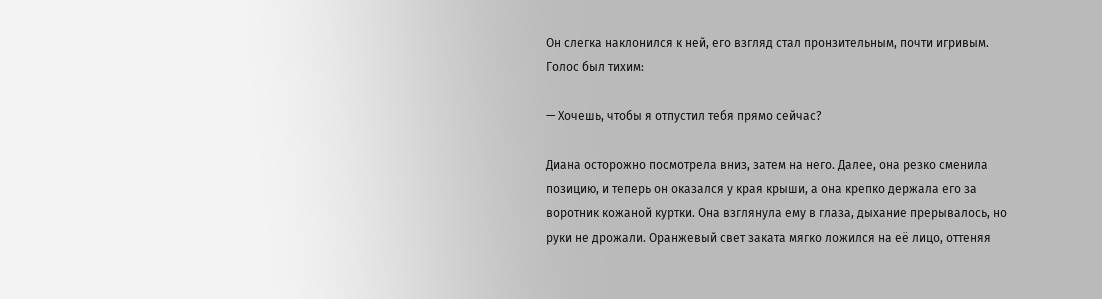Он слегка наклонился к ней, его взгляд стал пронзительным, почти игривым. Голос был тихим:

— Хочешь, чтобы я отпустил тебя прямо сейчас?

Диана осторожно посмотрела вниз, затем на него. Далее, она резко сменила позицию, и теперь он оказался у края крыши, а она крепко держала его за воротник кожаной куртки. Она взглянула ему в глаза, дыхание прерывалось, но руки не дрожали. Оранжевый свет заката мягко ложился на её лицо, оттеняя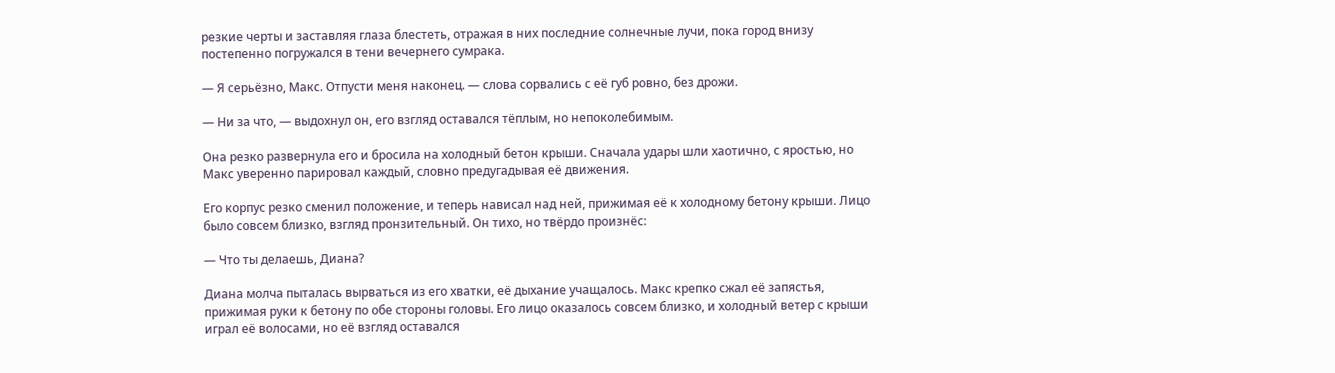резкие черты и заставляя глаза блестеть, отражая в них последние солнечные лучи, пока город внизу постепенно погружался в тени вечернего сумрака.

— Я серьёзно, Макс. Отпусти меня наконец. — слова сорвались с её губ ровно, без дрожи.

— Ни за что, — выдохнул он, его взгляд оставался тёплым, но непоколебимым.

Она резко развернула его и бросила на холодный бетон крыши. Сначала удары шли хаотично, с яростью, но Макс уверенно парировал каждый, словно предугадывая её движения.

Его корпус резко сменил положение, и теперь нависал над ней, прижимая её к холодному бетону крыши. Лицо было совсем близко, взгляд пронзительный. Он тихо, но твёрдо произнёс:

— Что ты делаешь, Диана?

Диана молча пыталась вырваться из его хватки, её дыхание учащалось. Макс крепко сжал её запястья, прижимая руки к бетону по обе стороны головы. Его лицо оказалось совсем близко, и холодный ветер с крыши играл её волосами, но её взгляд оставался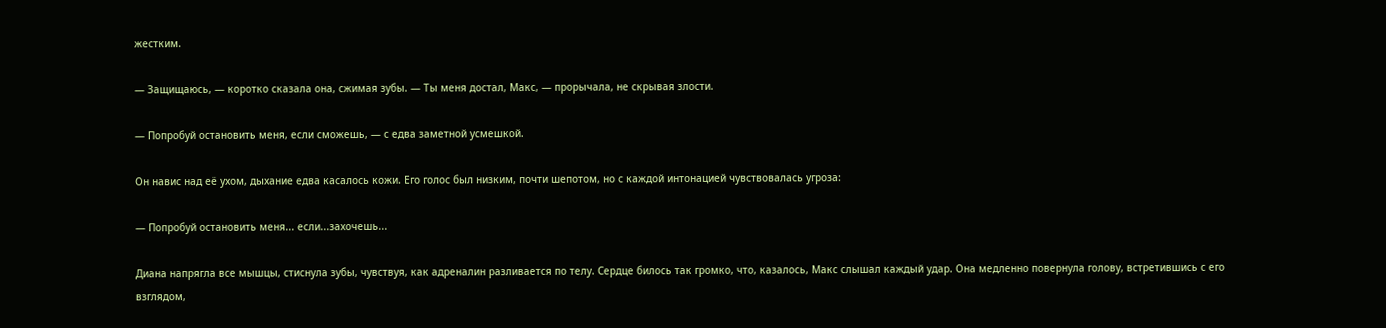жестким.

— Защищаюсь, — коротко сказала она, сжимая зубы. — Ты меня достал, Макс, — прорычала, не скрывая злости.

— Попробуй остановить меня, если сможешь, — с едва заметной усмешкой.

Он навис над её ухом, дыхание едва касалось кожи. Его голос был низким, почти шепотом, но с каждой интонацией чувствовалась угроза:

— Попробуй остановить меня... если...захочешь...

Диана напрягла все мышцы, стиснула зубы, чувствуя, как адреналин разливается по телу. Сердце билось так громко, что, казалось, Макс слышал каждый удар. Она медленно повернула голову, встретившись с его взглядом,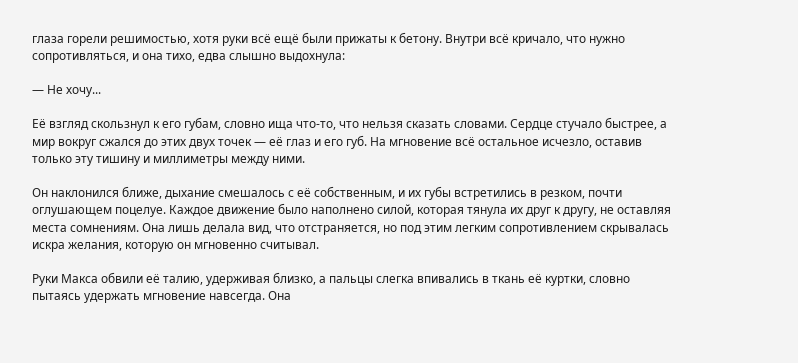глаза горели решимостью, хотя руки всё ещё были прижаты к бетону. Внутри всё кричало, что нужно сопротивляться, и она тихо, едва слышно выдохнула:

— Не хочу...

Её взгляд скользнул к его губам, словно ища что-то, что нельзя сказать словами. Сердце стучало быстрее, а мир вокруг сжался до этих двух точек — её глаз и его губ. На мгновение всё остальное исчезло, оставив только эту тишину и миллиметры между ними.

Он наклонился ближе, дыхание смешалось с её собственным, и их губы встретились в резком, почти оглушающем поцелуе. Каждое движение было наполнено силой, которая тянула их друг к другу, не оставляя места сомнениям. Она лишь делала вид, что отстраняется, но под этим легким сопротивлением скрывалась искра желания, которую он мгновенно считывал.

Руки Макса обвили её талию, удерживая близко, а пальцы слегка впивались в ткань её куртки, словно пытаясь удержать мгновение навсегда. Она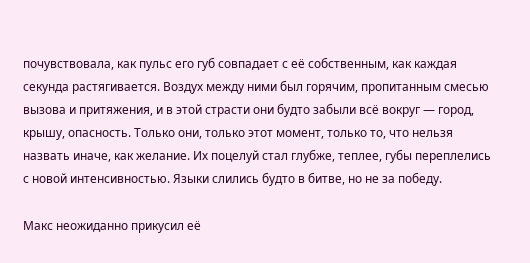почувствовала, как пульс его губ совпадает с её собственным, как каждая секунда растягивается. Воздух между ними был горячим, пропитанным смесью вызова и притяжения, и в этой страсти они будто забыли всё вокруг — город, крышу, опасность. Только они, только этот момент, только то, что нельзя назвать иначе, как желание. Их поцелуй стал глубже, теплее, губы переплелись с новой интенсивностью. Языки слились будто в битве, но не за победу.

Макс неожиданно прикусил её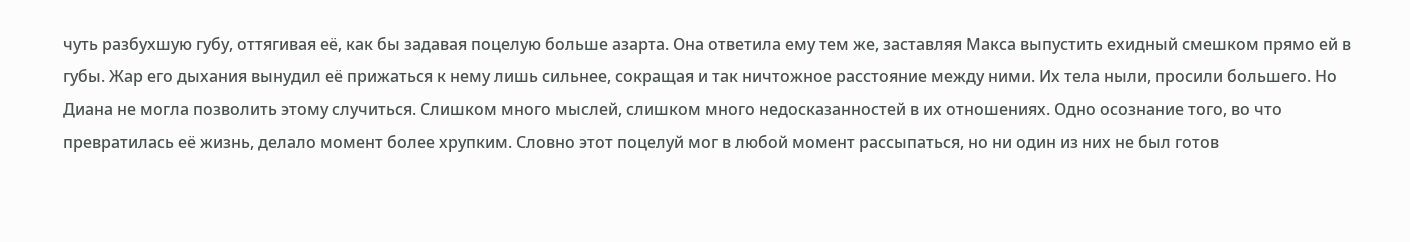чуть разбухшую губу, оттягивая её, как бы задавая поцелую больше азарта. Она ответила ему тем же, заставляя Макса выпустить ехидный смешком прямо ей в губы. Жар его дыхания вынудил её прижаться к нему лишь сильнее, сокращая и так ничтожное расстояние между ними. Их тела ныли, просили большего. Но Диана не могла позволить этому случиться. Слишком много мыслей, слишком много недосказанностей в их отношениях. Одно осознание того, во что превратилась её жизнь, делало момент более хрупким. Словно этот поцелуй мог в любой момент рассыпаться, но ни один из них не был готов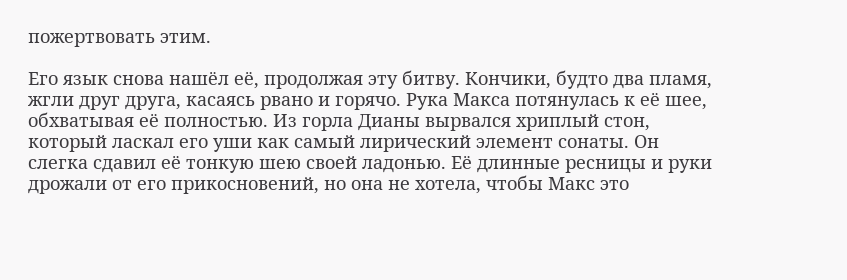пожертвовать этим.

Его язык снова нашёл её, продолжая эту битву. Кончики, будто два пламя, жгли друг друга, касаясь рвано и горячо. Рука Макса потянулась к её шее, обхватывая её полностью. Из горла Дианы вырвался хриплый стон, который ласкал его уши как самый лирический элемент сонаты. Он слегка сдавил её тонкую шею своей ладонью. Её длинные ресницы и руки дрожали от его прикосновений, но она не хотела, чтобы Макс это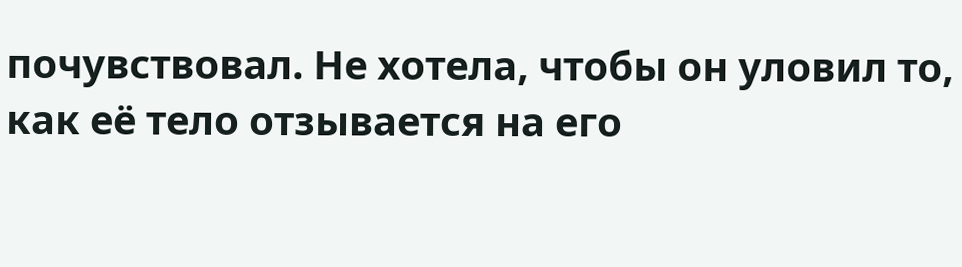почувствовал. Не хотела, чтобы он уловил то, как её тело отзывается на его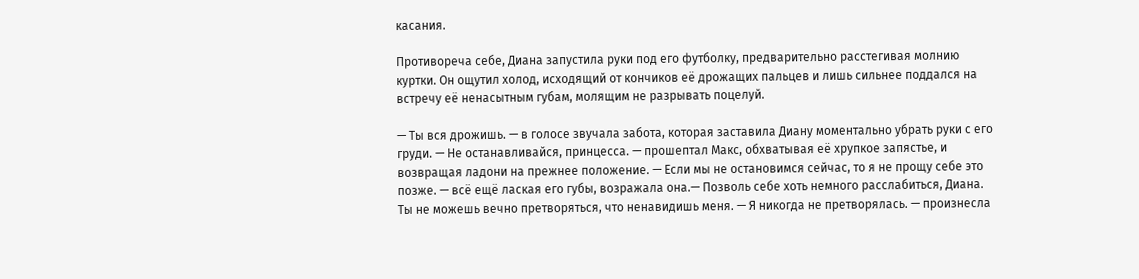касания.

Противореча себе, Диана запустила руки под его футболку, предварительно расстегивая молнию куртки. Он ощутил холод, исходящий от кончиков её дрожащих пальцев и лишь сильнее поддался на встречу её ненасытным губам, молящим не разрывать поцелуй.

— Ты вся дрожишь. — в голосе звучала забота, которая заставила Диану моментально убрать руки с его груди. — Не останавливайся, принцесса. — прошептал Макс, обхватывая её хрупкое запястье, и возвращая ладони на прежнее положение. — Если мы не остановимся сейчас, то я не прощу себе это позже. — всё ещё лаская его губы, возражала она.— Позволь себе хоть немного расслабиться, Диана. Ты не можешь вечно претворяться, что ненавидишь меня. — Я никогда не претворялась. — произнесла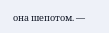она шепотом. —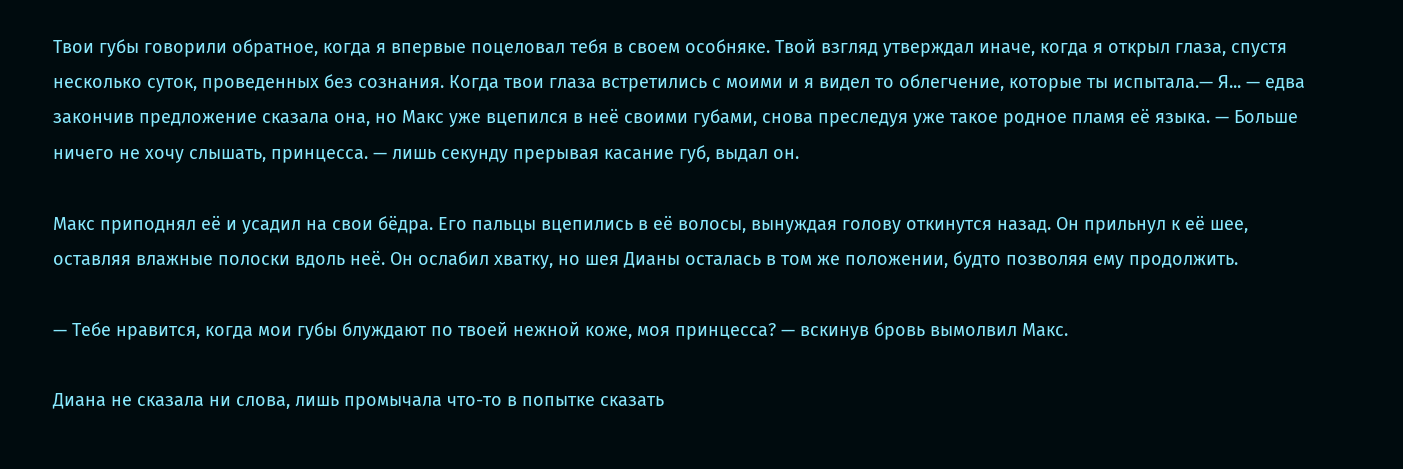Твои губы говорили обратное, когда я впервые поцеловал тебя в своем особняке. Твой взгляд утверждал иначе, когда я открыл глаза, спустя несколько суток, проведенных без сознания. Когда твои глаза встретились с моими и я видел то облегчение, которые ты испытала.— Я... — едва закончив предложение сказала она, но Макс уже вцепился в неё своими губами, снова преследуя уже такое родное пламя её языка. — Больше ничего не хочу слышать, принцесса. — лишь секунду прерывая касание губ, выдал он.

Макс приподнял её и усадил на свои бёдра. Его пальцы вцепились в её волосы, вынуждая голову откинутся назад. Он прильнул к её шее, оставляя влажные полоски вдоль неё. Он ослабил хватку, но шея Дианы осталась в том же положении, будто позволяя ему продолжить.

— Тебе нравится, когда мои губы блуждают по твоей нежной коже, моя принцесса? — вскинув бровь вымолвил Макс.

Диана не сказала ни слова, лишь промычала что-то в попытке сказать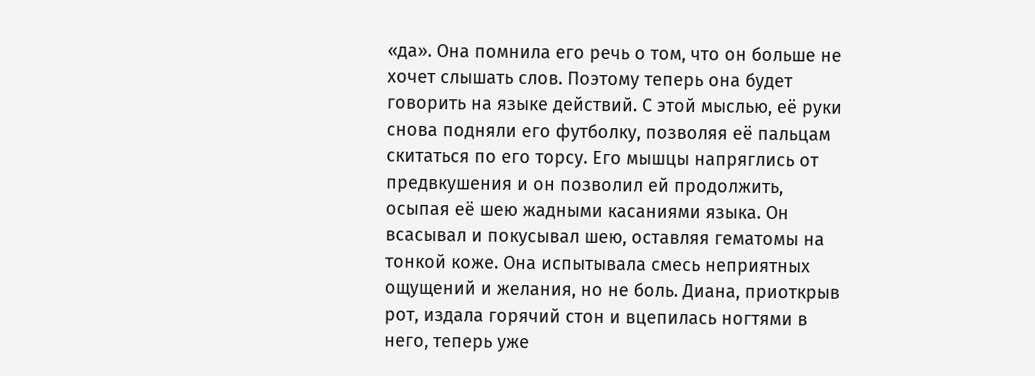«да». Она помнила его речь о том, что он больше не хочет слышать слов. Поэтому теперь она будет говорить на языке действий. С этой мыслью, её руки снова подняли его футболку, позволяя её пальцам скитаться по его торсу. Его мышцы напряглись от предвкушения и он позволил ей продолжить, осыпая её шею жадными касаниями языка. Он всасывал и покусывал шею, оставляя гематомы на тонкой коже. Она испытывала смесь неприятных ощущений и желания, но не боль. Диана, приоткрыв рот, издала горячий стон и вцепилась ногтями в него, теперь уже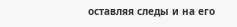оставляя следы и на его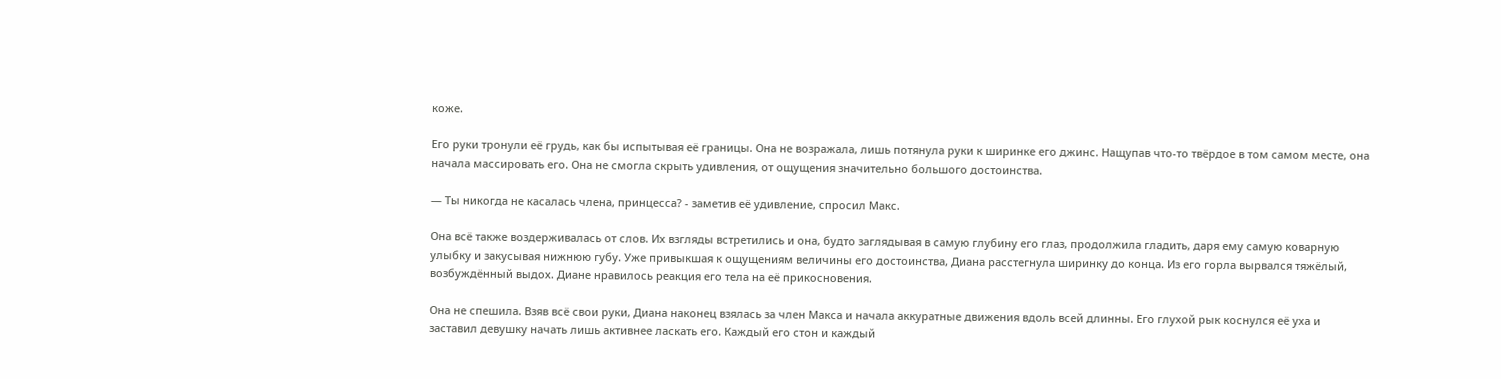коже.

Его руки тронули её грудь, как бы испытывая её границы. Она не возражала, лишь потянула руки к ширинке его джинс. Нащупав что-то твёрдое в том самом месте, она начала массировать его. Она не смогла скрыть удивления, от ощущения значительно большого достоинства.

— Ты никогда не касалась члена, принцесса? - заметив её удивление, спросил Макс.

Она всё также воздерживалась от слов. Их взгляды встретились и она, будто заглядывая в самую глубину его глаз, продолжила гладить, даря ему самую коварную улыбку и закусывая нижнюю губу. Уже привыкшая к ощущениям величины его достоинства, Диана расстегнула ширинку до конца. Из его горла вырвался тяжёлый, возбуждённый выдох. Диане нравилось реакция его тела на её прикосновения.

Она не спешила. Взяв всё свои руки, Диана наконец взялась за член Макса и начала аккуратные движения вдоль всей длинны. Его глухой рык коснулся её уха и заставил девушку начать лишь активнее ласкать его. Каждый его стон и каждый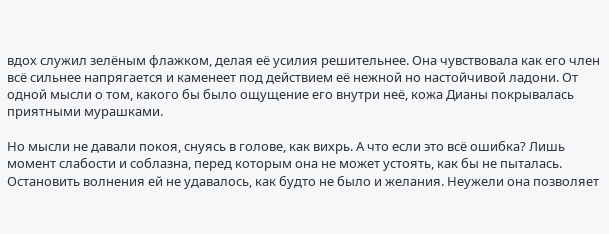вдох служил зелёным флажком, делая её усилия решительнее. Она чувствовала как его член всё сильнее напрягается и каменеет под действием её нежной но настойчивой ладони. От одной мысли о том, какого бы было ощущение его внутри неё, кожа Дианы покрывалась приятными мурашками.

Но мысли не давали покоя, снуясь в голове, как вихрь. А что если это всё ошибка? Лишь момент слабости и соблазна, перед которым она не может устоять, как бы не пыталась. Остановить волнения ей не удавалось, как будто не было и желания. Неужели она позволяет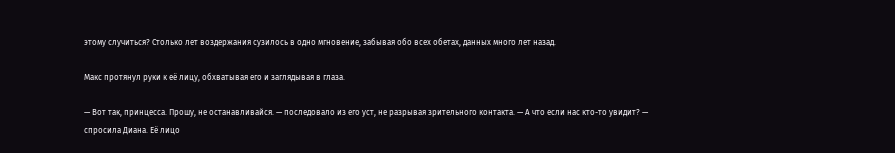этому случиться? Столько лет воздержания сузилось в одно мгновение, забывая обо всех обетах, данных много лет назад.

Макс протянул руки к её лицу, обхватывая его и заглядывая в глаза.

— Вот так, принцесса. Прошу, не останавливайся. — последовало из его уст, не разрывая зрительного контакта. — А что если нас кто-то увидит? — спросила Диана. Её лицо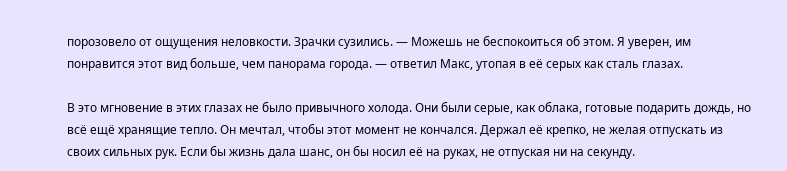порозовело от ощущения неловкости. Зрачки сузились. — Можешь не беспокоиться об этом. Я уверен, им понравится этот вид больше, чем панорама города. — ответил Макс, утопая в её серых как сталь глазах.

В это мгновение в этих глазах не было привычного холода. Они были серые, как облака, готовые подарить дождь, но всё ещё хранящие тепло. Он мечтал, чтобы этот момент не кончался. Держал её крепко, не желая отпускать из своих сильных рук. Если бы жизнь дала шанс, он бы носил её на руках, не отпуская ни на секунду.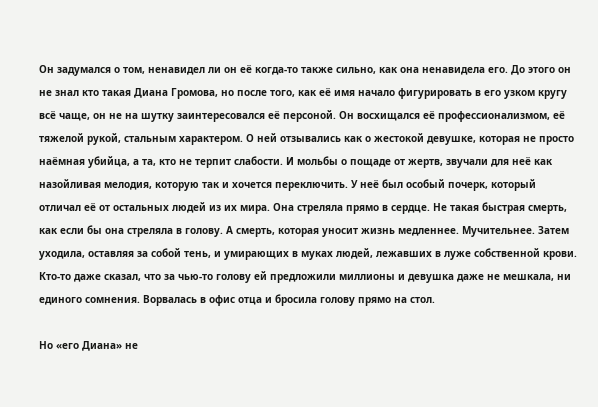Он задумался о том, ненавидел ли он её когда-то также сильно, как она ненавидела его. До этого он не знал кто такая Диана Громова, но после того, как её имя начало фигурировать в его узком кругу всё чаще, он не на шутку заинтересовался её персоной. Он восхищался её профессионализмом, её тяжелой рукой, стальным характером. О ней отзывались как о жестокой девушке, которая не просто наёмная убийца, а та, кто не терпит слабости. И мольбы о пощаде от жертв, звучали для неё как назойливая мелодия, которую так и хочется переключить. У неё был особый почерк, который отличал её от остальных людей из их мира. Она стреляла прямо в сердце. Не такая быстрая смерть, как если бы она стреляла в голову. А смерть, которая уносит жизнь медленнее. Мучительнее. Затем уходила, оставляя за собой тень, и умирающих в муках людей, лежавших в луже собственной крови. Кто-то даже сказал, что за чью-то голову ей предложили миллионы и девушка даже не мешкала, ни единого сомнения. Ворвалась в офис отца и бросила голову прямо на стол.

Но «его Диана» не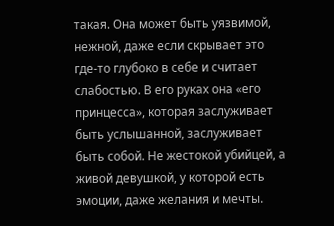такая. Она может быть уязвимой, нежной, даже если скрывает это где-то глубоко в себе и считает слабостью. В его руках она «его принцесса», которая заслуживает быть услышанной, заслуживает быть собой. Не жестокой убийцей, а живой девушкой, у которой есть эмоции, даже желания и мечты.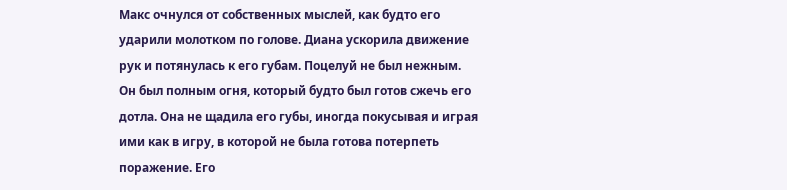Макс очнулся от собственных мыслей, как будто его ударили молотком по голове. Диана ускорила движение рук и потянулась к его губам. Поцелуй не был нежным. Он был полным огня, который будто был готов сжечь его дотла. Она не щадила его губы, иногда покусывая и играя ими как в игру, в которой не была готова потерпеть поражение. Его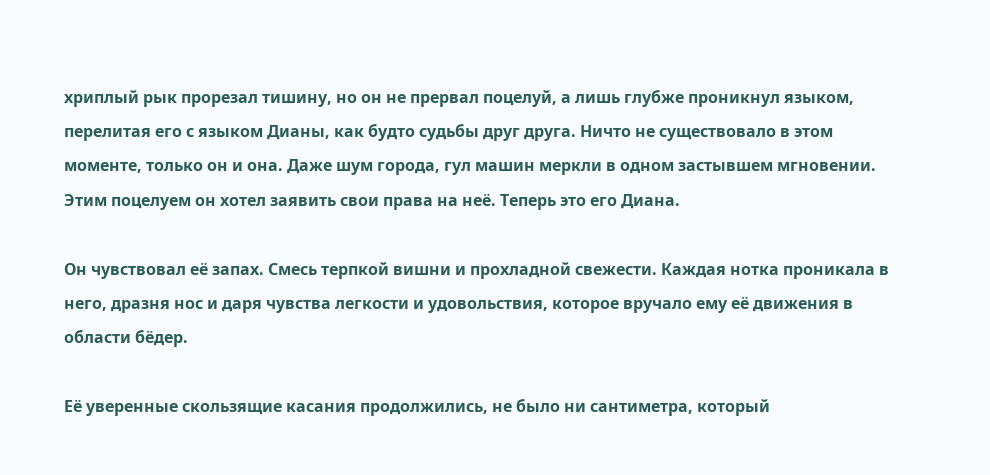хриплый рык прорезал тишину, но он не прервал поцелуй, а лишь глубже проникнул языком, перелитая его с языком Дианы, как будто судьбы друг друга. Ничто не существовало в этом моменте, только он и она. Даже шум города, гул машин меркли в одном застывшем мгновении. Этим поцелуем он хотел заявить свои права на неё. Теперь это его Диана.

Он чувствовал её запах. Смесь терпкой вишни и прохладной свежести. Каждая нотка проникала в него, дразня нос и даря чувства легкости и удовольствия, которое вручало ему её движения в области бёдер.

Её уверенные скользящие касания продолжились, не было ни сантиметра, который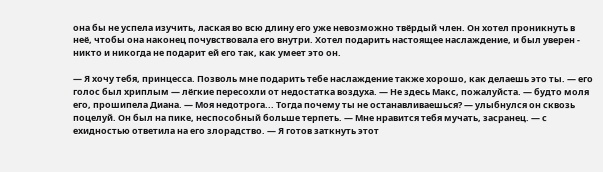она бы не успела изучить, лаская во всю длину его уже невозможно твёрдый член. Он хотел проникнуть в неё, чтобы она наконец почувствовала его внутри. Хотел подарить настоящее наслаждение, и был уверен - никто и никогда не подарит ей его так, как умеет это он.

— Я хочу тебя, принцесса. Позволь мне подарить тебе наслаждение также хорошо, как делаешь это ты. — его голос был хриплым — лёгкие пересохли от недостатка воздуха. — Не здесь Макс, пожалуйста. — будто моля его, прошипела Диана. — Моя недотрога... Тогда почему ты не останавливаешься? — улыбнулся он сквозь поцелуй. Он был на пике, неспособный больше терпеть. — Мне нравится тебя мучать, засранец. — с ехидностью ответила на его злорадство. — Я готов заткнуть этот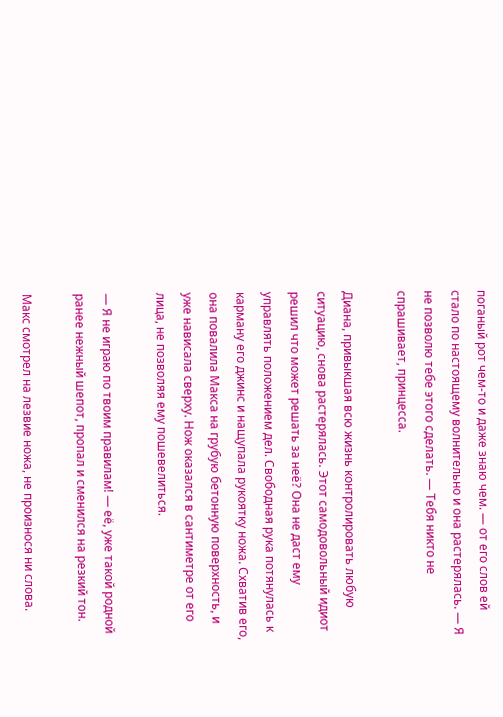поганый рот чем-то и даже знаю чем. — от его слов ей стало по настоящему волнительно и она растерялась. — Я не позволю тебе этого сделать. — Тебя никто не спрашивает, принцесса.

Диана, привыкшая всю жизнь контролировать любую ситуацию, снова растерялась. Этот самодовольный идиот решил что может решать за неё? Она не даст ему управлять положением дел. Свободная рука потянулась к карману его джинс и нащупала рукоятку ножа. Схватив его, она повалила Макса на грубую бетонную поверхность, и уже нависала сверху. Нож оказался в сантиметре от его лица, не позволяя ему пошевелиться.

— Я не играю по твоим правилам! — её, уже такой родной ранее нежный шепот, пропал и сменился на резкий тон.

Макс смотрел на лезвие ножа, не произнося ни слова.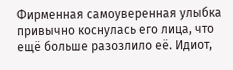Фирменная самоуверенная улыбка привычно коснулась его лица, что ещё больше разозлило её. Идиот,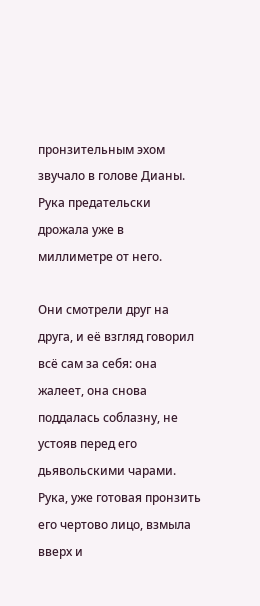пронзительным эхом звучало в голове Дианы. Рука предательски дрожала уже в миллиметре от него.

Они смотрели друг на друга, и её взгляд говорил всё сам за себя: она жалеет, она снова поддалась соблазну, не устояв перед его дьявольскими чарами. Рука, уже готовая пронзить его чертово лицо, взмыла вверх и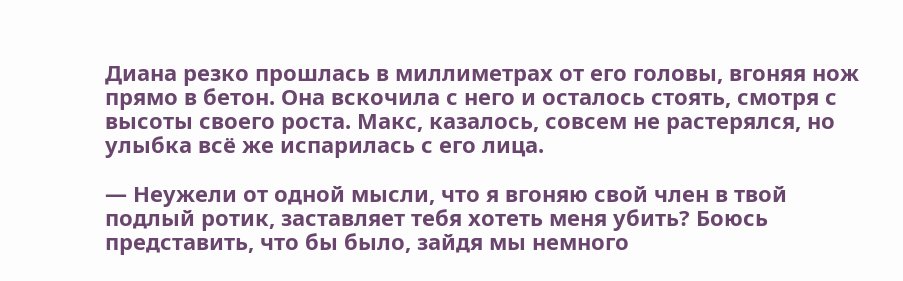Диана резко прошлась в миллиметрах от его головы, вгоняя нож прямо в бетон. Она вскочила с него и осталось стоять, смотря с высоты своего роста. Макс, казалось, совсем не растерялся, но улыбка всё же испарилась с его лица.

— Неужели от одной мысли, что я вгоняю свой член в твой подлый ротик, заставляет тебя хотеть меня убить? Боюсь представить, что бы было, зайдя мы немного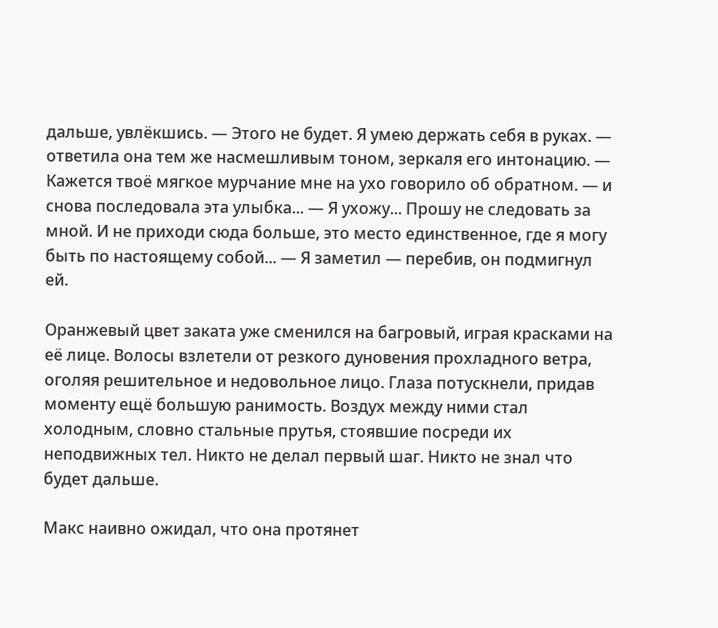дальше, увлёкшись. — Этого не будет. Я умею держать себя в руках. — ответила она тем же насмешливым тоном, зеркаля его интонацию. — Кажется твоё мягкое мурчание мне на ухо говорило об обратном. — и снова последовала эта улыбка... — Я ухожу... Прошу не следовать за мной. И не приходи сюда больше, это место единственное, где я могу быть по настоящему собой... — Я заметил — перебив, он подмигнул ей.

Оранжевый цвет заката уже сменился на багровый, играя красками на её лице. Волосы взлетели от резкого дуновения прохладного ветра, оголяя решительное и недовольное лицо. Глаза потускнели, придав моменту ещё большую ранимость. Воздух между ними стал холодным, словно стальные прутья, стоявшие посреди их неподвижных тел. Никто не делал первый шаг. Никто не знал что будет дальше.

Макс наивно ожидал, что она протянет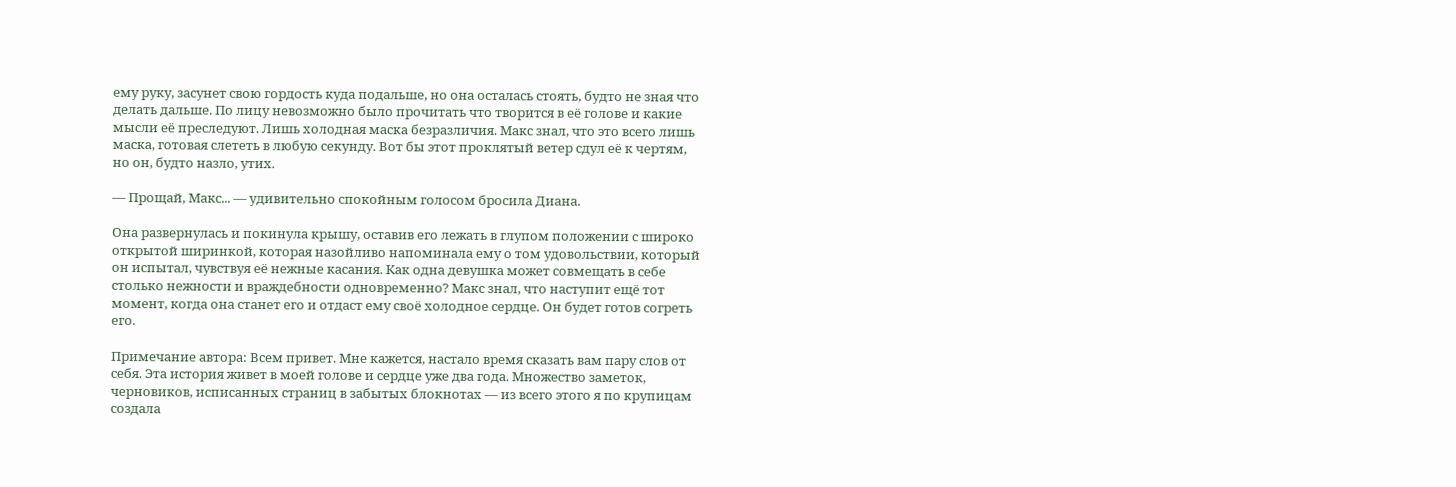ему руку, засунет свою гордость куда подальше, но она осталась стоять, будто не зная что делать дальше. По лицу невозможно было прочитать что творится в её голове и какие мысли её преследуют. Лишь холодная маска безразличия. Макс знал, что это всего лишь маска, готовая слететь в любую секунду. Вот бы этот проклятый ветер сдул её к чертям, но он, будто назло, утих.

— Прощай, Макс... — удивительно спокойным голосом бросила Диана.

Она развернулась и покинула крышу, оставив его лежать в глупом положении с широко открытой ширинкой, которая назойливо напоминала ему о том удовольствии, который он испытал, чувствуя её нежные касания. Как одна девушка может совмещать в себе столько нежности и враждебности одновременно? Макс знал, что наступит ещё тот момент, когда она станет его и отдаст ему своё холодное сердце. Он будет готов согреть его.

Примечание автора: Всем привет. Мне кажется, настало время сказать вам пару слов от себя. Эта история живет в моей голове и сердце уже два года. Множество заметок, черновиков, исписанных страниц в забытых блокнотах — из всего этого я по крупицам создала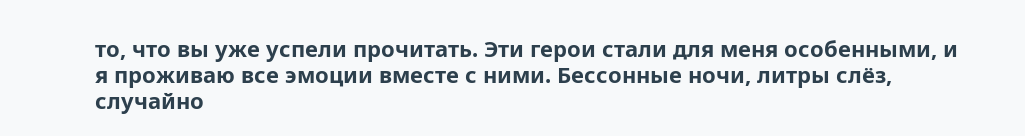то, что вы уже успели прочитать. Эти герои стали для меня особенными, и я проживаю все эмоции вместе с ними. Бессонные ночи, литры слёз, случайно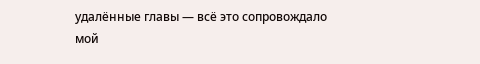удалённые главы — всё это сопровождало мой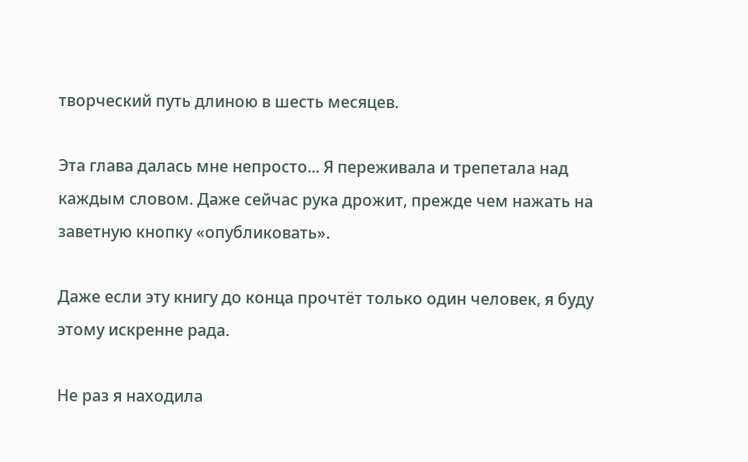творческий путь длиною в шесть месяцев.

Эта глава далась мне непросто... Я переживала и трепетала над каждым словом. Даже сейчас рука дрожит, прежде чем нажать на заветную кнопку «опубликовать».

Даже если эту книгу до конца прочтёт только один человек, я буду этому искренне рада.

Не раз я находила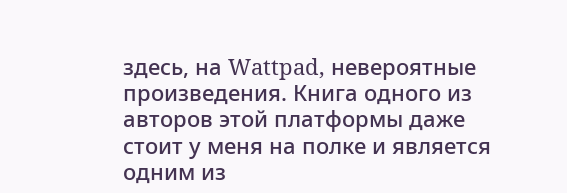здесь, на Wattpad, невероятные произведения. Книга одного из авторов этой платформы даже стоит у меня на полке и является одним из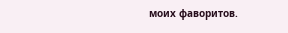моих фаворитов.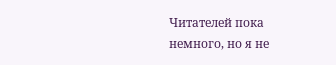Читателей пока немного, но я не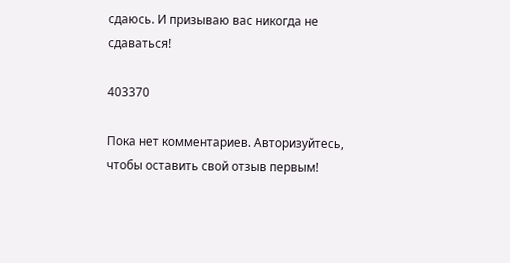сдаюсь. И призываю вас никогда не сдаваться!

403370

Пока нет комментариев. Авторизуйтесь, чтобы оставить свой отзыв первым!